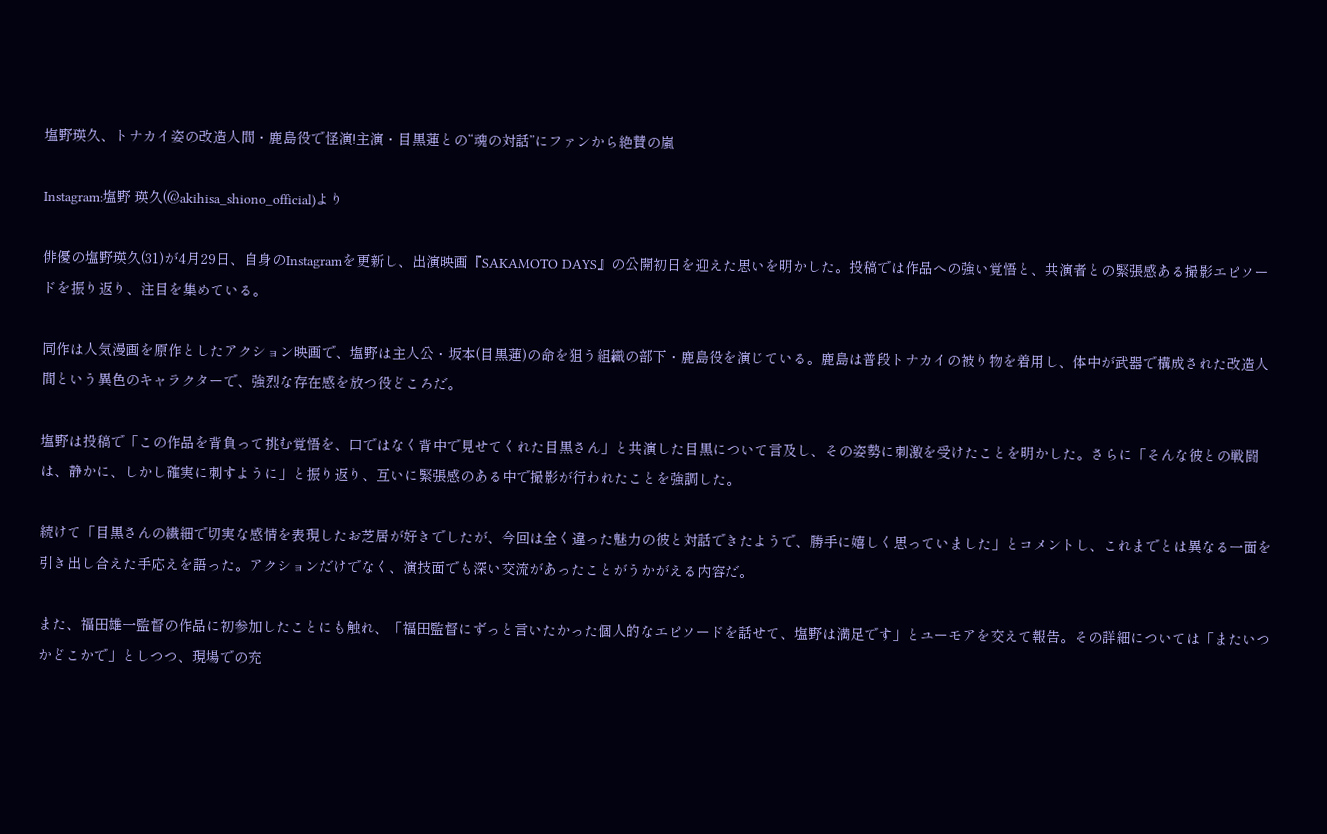塩野瑛久、トナカイ姿の改造人間・鹿島役で怪演!主演・目黒蓮との“魂の対話”にファンから絶賛の嵐

Instagram:塩野 瑛久(@akihisa_shiono_official)より

俳優の塩野瑛久(31)が4月29日、自身のInstagramを更新し、出演映画『SAKAMOTO DAYS』の公開初日を迎えた思いを明かした。投稿では作品への強い覚悟と、共演者との緊張感ある撮影エピソードを振り返り、注目を集めている。

同作は人気漫画を原作としたアクション映画で、塩野は主人公・坂本(目黒蓮)の命を狙う組織の部下・鹿島役を演じている。鹿島は普段トナカイの被り物を着用し、体中が武器で構成された改造人間という異色のキャラクターで、強烈な存在感を放つ役どころだ。

塩野は投稿で「この作品を背負って挑む覚悟を、口ではなく背中で見せてくれた目黒さん」と共演した目黒について言及し、その姿勢に刺激を受けたことを明かした。さらに「そんな彼との戦闘は、静かに、しかし確実に刺すように」と振り返り、互いに緊張感のある中で撮影が行われたことを強調した。

続けて「目黒さんの繊細で切実な感情を表現したお芝居が好きでしたが、今回は全く違った魅力の彼と対話できたようで、勝手に嬉しく思っていました」とコメントし、これまでとは異なる一面を引き出し合えた手応えを語った。アクションだけでなく、演技面でも深い交流があったことがうかがえる内容だ。

また、福田雄一監督の作品に初参加したことにも触れ、「福田監督にずっと言いたかった個人的なエピソードを話せて、塩野は満足です」とユーモアを交えて報告。その詳細については「またいつかどこかで」としつつ、現場での充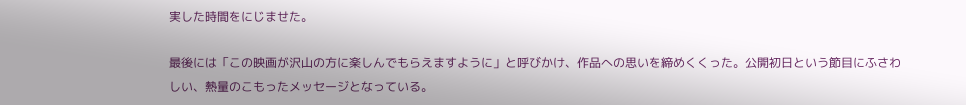実した時間をにじませた。

最後には「この映画が沢山の方に楽しんでもらえますように」と呼びかけ、作品への思いを締めくくった。公開初日という節目にふさわしい、熱量のこもったメッセージとなっている。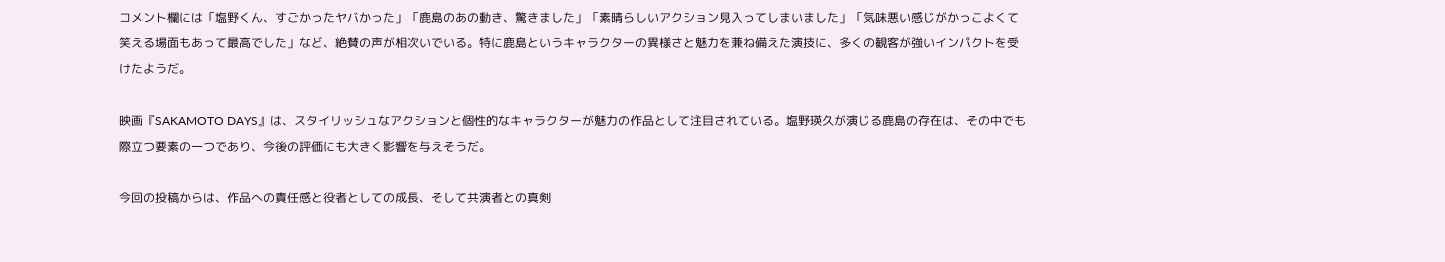コメント欄には「塩野くん、すごかったヤバかった」「鹿島のあの動き、驚きました」「素晴らしいアクション見入ってしまいました」「気味悪い感じがかっこよくて笑える場面もあって最高でした」など、絶賛の声が相次いでいる。特に鹿島というキャラクターの異様さと魅力を兼ね備えた演技に、多くの観客が強いインパクトを受けたようだ。

映画『SAKAMOTO DAYS』は、スタイリッシュなアクションと個性的なキャラクターが魅力の作品として注目されている。塩野瑛久が演じる鹿島の存在は、その中でも際立つ要素の一つであり、今後の評価にも大きく影響を与えそうだ。

今回の投稿からは、作品への責任感と役者としての成長、そして共演者との真剣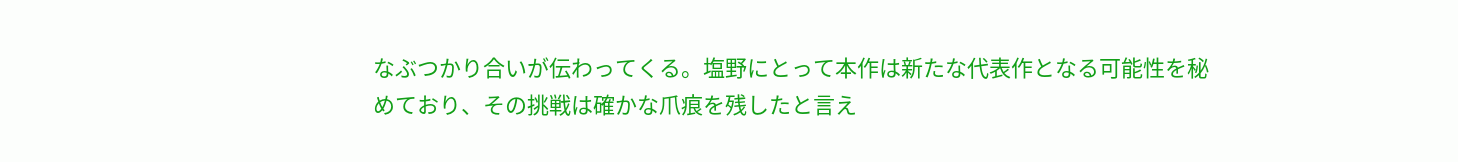なぶつかり合いが伝わってくる。塩野にとって本作は新たな代表作となる可能性を秘めており、その挑戦は確かな爪痕を残したと言え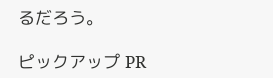るだろう。

ピックアップ PR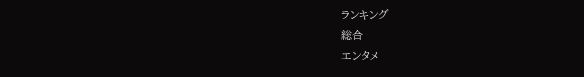ランキング
総合
エンタメ